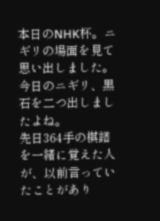本日のNHK杯。ニギリの場面を見て思い出しました。今日のニギリ、黒石を二つ出しましたよね。
先日364手の棋譜を一緒に覚えた人が、以前言っていたことがあり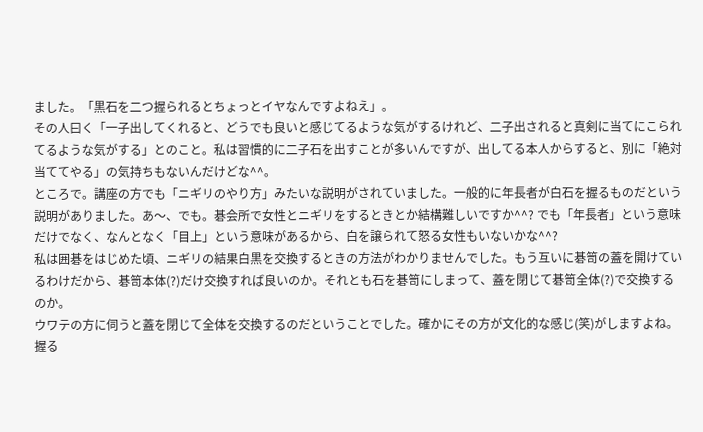ました。「黒石を二つ握られるとちょっとイヤなんですよねえ」。
その人曰く「一子出してくれると、どうでも良いと感じてるような気がするけれど、二子出されると真剣に当てにこられてるような気がする」とのこと。私は習慣的に二子石を出すことが多いんですが、出してる本人からすると、別に「絶対当ててやる」の気持ちもないんだけどな^^。
ところで。講座の方でも「ニギリのやり方」みたいな説明がされていました。一般的に年長者が白石を握るものだという説明がありました。あ〜、でも。碁会所で女性とニギリをするときとか結構難しいですか^^? でも「年長者」という意味だけでなく、なんとなく「目上」という意味があるから、白を譲られて怒る女性もいないかな^^?
私は囲碁をはじめた頃、ニギリの結果白黒を交換するときの方法がわかりませんでした。もう互いに碁笥の蓋を開けているわけだから、碁笥本体(?)だけ交換すれば良いのか。それとも石を碁笥にしまって、蓋を閉じて碁笥全体(?)で交換するのか。
ウワテの方に伺うと蓋を閉じて全体を交換するのだということでした。確かにその方が文化的な感じ(笑)がしますよね。
握る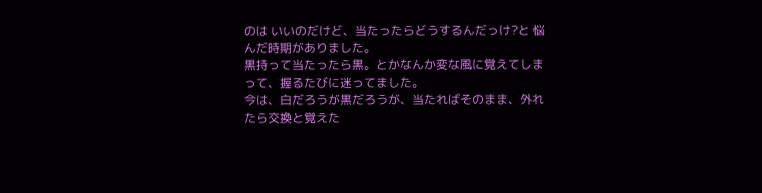のは いいのだけど、当たったらどうするんだっけ?と 悩んだ時期がありました。
黒持って当たったら黒。とかなんか変な風に覚えてしまって、握るたびに迷ってました。
今は、白だろうが黒だろうが、当たればそのまま、外れたら交換と覚えた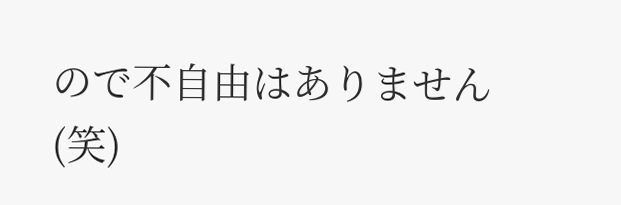ので不自由はありません(笑)